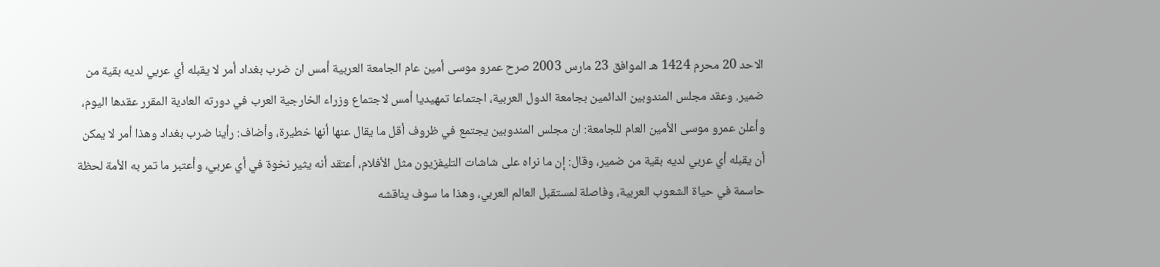الاحد 20 محرم 1424 هـ الموافق 23 مارس 2003 صرح عمرو موسى أمين عام الجامعة العربية أمس ان ضرب بغداد أمر لا يقبله أي عربي لديه بقية من ضمير. وعقد مجلس المندوبين الدائمين بجامعة الدول العربية، اجتماعا تمهيديا أمس لاجتماع وزراء الخارجية العرب في دورته العادية المقرر عقدها اليوم، وأعلن عمرو موسى الأمين العام للجامعة: ان مجلس المندوبين يجتمع في ظروف أقل ما يقال عنها أنها خطيرة، وأضاف: رأينا ضرب بغداد وهذا أمر لا يمكن أن يقبله أي عربي لديه بقية من ضمير، وقال: إن ما نراه على شاشات التليفزيون مثل الأفلام، أعتقد أنه يثير نخوة في أي عربي، وأعتبر ما تمر به الأمة لحظة حاسمة في حياة الشعوب العربية، وفاصلة لمستقبل العالم العربي، وهذا ما سوف يناقشه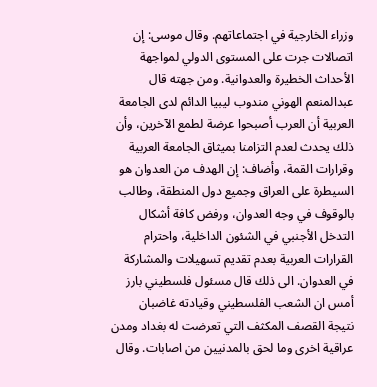وزراء الخارجية في اجتماعاتهم. وقال موسى: إن اتصالات جرت على المستوى الدولي لمواجهة الأحداث الخطيرة والعدوانية. ومن جهته قال عبدالمنعم الهوني مندوب ليبيا الدائم لدى الجامعة العربية أن العرب أصبحوا عرضة لطمع الآخرين، وأن ذلك يحدث لعدم التزامنا بميثاق الجامعة العربية وقرارات القمة، وأضاف: إن الهدف من العدوان هو السيطرة على العراق وجميع دول المنطقة، وطالب بالوقوف في وجه العدوان، ورفض كافة أشكال التدخل الأجنبي في الشئون الداخلية، واحترام القرارات العربية بعدم تقديم تسهيلات والمشاركة في العدوان. الى ذلك قال مسئول فلسطيني بارز أمس ان الشعب الفلسطيني وقيادته غاضبان نتيجة القصف المكثف التي تعرضت له بغداد ومدن عراقية اخرى وما لحق بالمدنيين من اصابات. وقال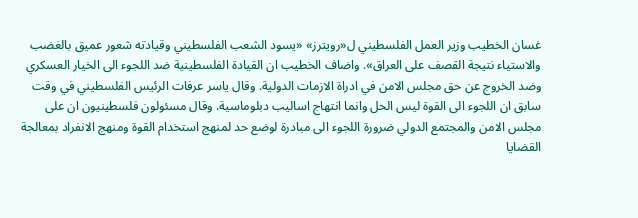غسان الخطيب وزير العمل الفلسطيني ل«رويترز» «يسود الشعب الفلسطيني وقيادته شعور عميق بالغضب والاستياء نتيجة القصف على العراق». واضاف الخطيب ان القيادة الفلسطينية ضد اللجوء الى الخيار العسكري وضد الخروج عن حق مجلس الامن في ادراة الازمات الدولية. وقال ياسر عرفات الرئيس الفلسطيني في وقت سابق ان اللجوء الى القوة ليس الحل وانما انتهاج اساليب دبلوماسية. وقال مسئولون فلسطينيون ان على مجلس الامن والمجتمع الدولي ضرورة اللجوء الى مبادرة لوضع حد لمنهج استخدام القوة ومنهج الانفراد بمعالجة القضايا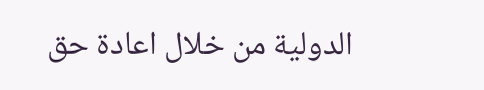الدولية من خلال اعادة حق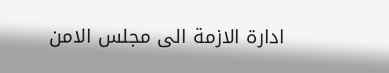ادارة الازمة الى مجلس الامن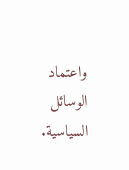واعتماد الوسائل السياسية.